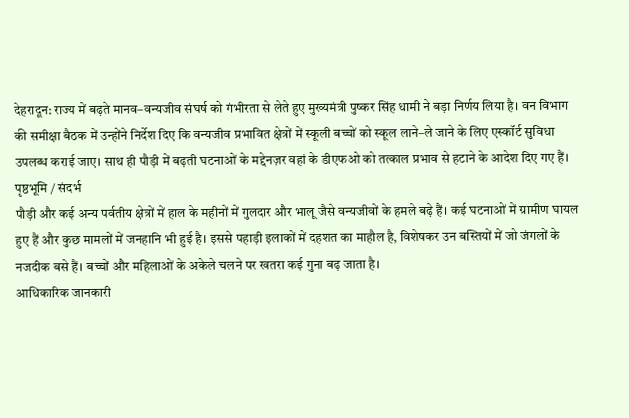देहरादून: राज्य में बढ़ते मानव–वन्यजीव संघर्ष को गंभीरता से लेते हुए मुख्यमंत्री पुष्कर सिंह धामी ने बड़ा निर्णय लिया है। वन विभाग की समीक्षा बैठक में उन्होंने निर्देश दिए कि वन्यजीव प्रभावित क्षेत्रों में स्कूली बच्चों को स्कूल लाने–ले जाने के लिए एस्कॉर्ट सुविधा उपलब्ध कराई जाए। साथ ही पौड़ी में बढ़ती घटनाओं के मद्देनज़र वहां के डीएफओ को तत्काल प्रभाव से हटाने के आदेश दिए गए हैं।
पृष्ठभूमि / संदर्भ
पौड़ी और कई अन्य पर्वतीय क्षेत्रों में हाल के महीनों में गुलदार और भालू जैसे वन्यजीवों के हमले बढ़े हैं। कई घटनाओं में ग्रामीण घायल हुए हैं और कुछ मामलों में जनहानि भी हुई है। इससे पहाड़ी इलाकों में दहशत का माहौल है, विशेषकर उन बस्तियों में जो जंगलों के नजदीक बसे हैं। बच्चों और महिलाओं के अकेले चलने पर खतरा कई गुना बढ़ जाता है।
आधिकारिक जानकारी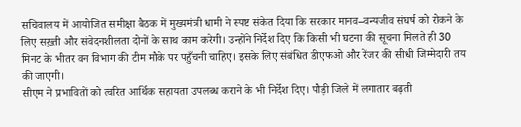सचिवालय में आयोजित समीक्षा बैठक में मुख्यमंत्री धामी ने स्पष्ट संकेत दिया कि सरकार मानव–वन्यजीव संघर्ष को रोकने के लिए सख़्ती और संवेदनशीलता दोनों के साथ काम करेगी। उन्होंने निर्देश दिए कि किसी भी घटना की सूचना मिलते ही 30 मिनट के भीतर वन विभाग की टीम मौके पर पहुँचनी चाहिए। इसके लिए संबंधित डीएफओ और रेंजर की सीधी जिम्मेदारी तय की जाएगी।
सीएम ने प्रभावितों को त्वरित आर्थिक सहायता उपलब्ध कराने के भी निर्देश दिए। पौड़ी जिले में लगातार बढ़ती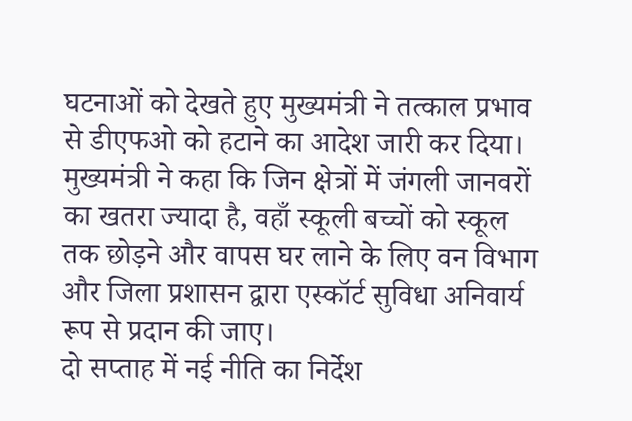घटनाओं को देखते हुए मुख्यमंत्री ने तत्काल प्रभाव से डीएफओ को हटाने का आदेश जारी कर दिया।
मुख्यमंत्री ने कहा कि जिन क्षेत्रों में जंगली जानवरों का खतरा ज्यादा है, वहाँ स्कूली बच्चों को स्कूल तक छोड़ने और वापस घर लाने के लिए वन विभाग और जिला प्रशासन द्वारा एस्कॉर्ट सुविधा अनिवार्य रूप से प्रदान की जाए।
दो सप्ताह में नई नीति का निर्देश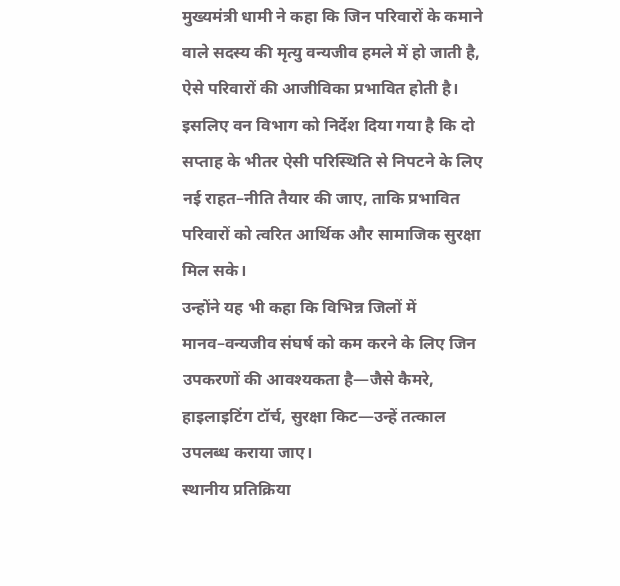मुख्यमंत्री धामी ने कहा कि जिन परिवारों के कमाने वाले सदस्य की मृत्यु वन्यजीव हमले में हो जाती है, ऐसे परिवारों की आजीविका प्रभावित होती है। इसलिए वन विभाग को निर्देश दिया गया है कि दो सप्ताह के भीतर ऐसी परिस्थिति से निपटने के लिए नई राहत–नीति तैयार की जाए, ताकि प्रभावित परिवारों को त्वरित आर्थिक और सामाजिक सुरक्षा मिल सके।
उन्होंने यह भी कहा कि विभिन्न जिलों में मानव–वन्यजीव संघर्ष को कम करने के लिए जिन उपकरणों की आवश्यकता है—जैसे कैमरे, हाइलाइटिंग टॉर्च, सुरक्षा किट—उन्हें तत्काल उपलब्ध कराया जाए।
स्थानीय प्रतिक्रिया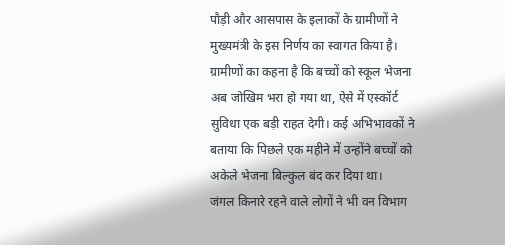पौड़ी और आसपास के इलाकों के ग्रामीणों ने मुख्यमंत्री के इस निर्णय का स्वागत किया है। ग्रामीणों का कहना है कि बच्चों को स्कूल भेजना अब जोखिम भरा हो गया था, ऐसे में एस्कॉर्ट सुविधा एक बड़ी राहत देगी। कई अभिभावकों ने बताया कि पिछले एक महीने में उन्होंने बच्चों को अकेले भेजना बिल्कुल बंद कर दिया था।
जंगल किनारे रहने वाले लोगों ने भी वन विभाग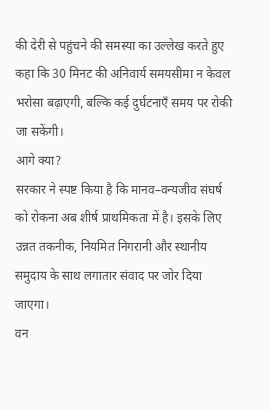की देरी से पहुंचने की समस्या का उल्लेख करते हुए कहा कि 30 मिनट की अनिवार्य समयसीमा न केवल भरोसा बढ़ाएगी, बल्कि कई दुर्घटनाएँ समय पर रोकी जा सकेंगी।
आगे क्या?
सरकार ने स्पष्ट किया है कि मानव–वन्यजीव संघर्ष को रोकना अब शीर्ष प्राथमिकता में है। इसके लिए उन्नत तकनीक, नियमित निगरानी और स्थानीय समुदाय के साथ लगातार संवाद पर जोर दिया जाएगा।
वन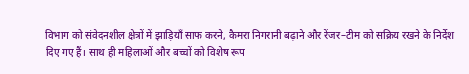विभाग को संवेदनशील क्षेत्रों में झाड़ियाँ साफ करने, कैमरा निगरानी बढ़ाने और रेंजर–टीम को सक्रिय रखने के निर्देश दिए गए हैं। साथ ही महिलाओं और बच्चों को विशेष रूप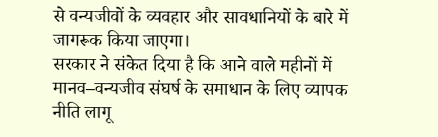से वन्यजीवों के व्यवहार और सावधानियों के बारे में जागरूक किया जाएगा।
सरकार ने संकेत दिया है कि आने वाले महीनों में मानव–वन्यजीव संघर्ष के समाधान के लिए व्यापक नीति लागू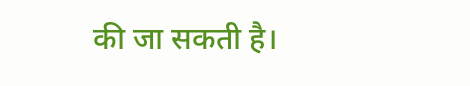की जा सकती है।